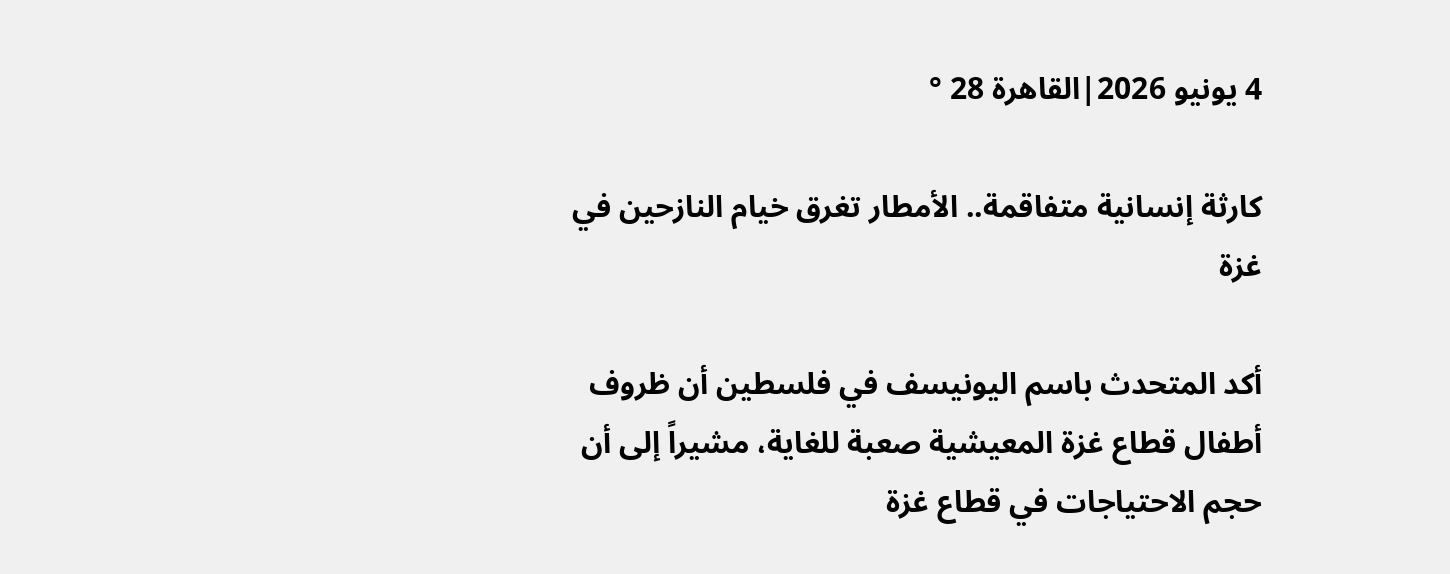4 يونيو 2026|القاهرة 28 °

كارثة إنسانية متفاقمة.. الأمطار تغرق خيام النازحين في غزة

أكد المتحدث باسم اليونيسف في فلسطين أن ظروف أطفال قطاع غزة المعيشية صعبة للغاية، مشيراً إلى أن حجم الاحتياجات في قطاع غزة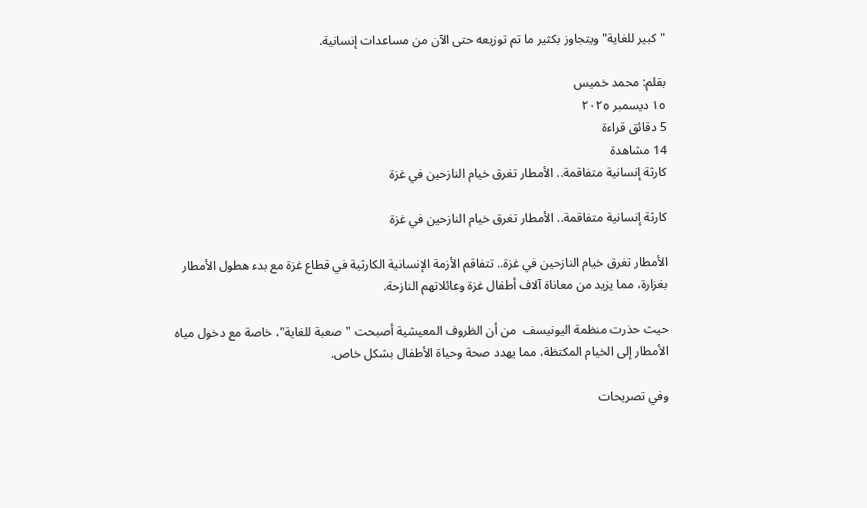"كبير للغاية" ويتجاوز بكثير ما تم توزيعه حتى الآن من مساعدات إنسانية.

بقلم: محمد خميس
١٥ ديسمبر ٢٠٢٥
5 دقائق قراءة
14 مشاهدة
كارثة إنسانية متفاقمة.. الأمطار تغرق خيام النازحين في غزة

كارثة إنسانية متفاقمة.. الأمطار تغرق خيام النازحين في غزة

الأمطار تغرق خيام النازحين في غزة.. تتفاقم الأزمة الإنسانية الكارثية في قطاع غزة مع بدء هطول الأمطار بغزارة، مما يزيد من معاناة آلاف أطفال غزة وعائلاتهم النازحة.

حيث حذرت منظمة اليونيسف  من أن الظروف المعيشية أصبحت "صعبة للغاية"، خاصة مع دخول مياه الأمطار إلى الخيام المكتظة، مما يهدد صحة وحياة الأطفال بشكل خاص.

وفي تصريحات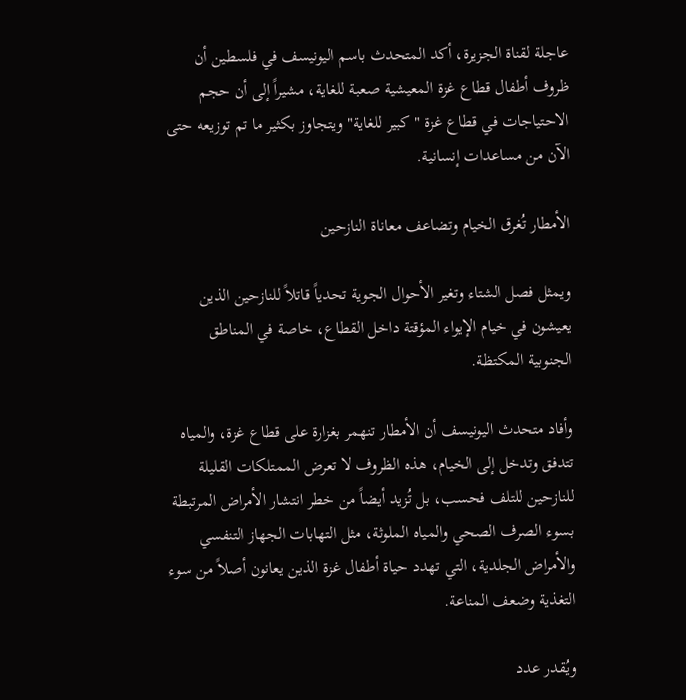عاجلة لقناة الجزيرة، أكد المتحدث باسم اليونيسف في فلسطين أن ظروف أطفال قطاع غزة المعيشية صعبة للغاية، مشيراً إلى أن حجم الاحتياجات في قطاع غزة "كبير للغاية" ويتجاوز بكثير ما تم توزيعه حتى الآن من مساعدات إنسانية.

الأمطار تُغرق الخيام وتضاعف معاناة النازحين

ويمثل فصل الشتاء وتغير الأحوال الجوية تحدياً قاتلاً للنازحين الذين يعيشون في خيام الإيواء المؤقتة داخل القطاع، خاصة في المناطق الجنوبية المكتظة.

وأفاد متحدث اليونيسف أن الأمطار تنهمر بغزارة على قطاع غزة، والمياه تتدفق وتدخل إلى الخيام، هذه الظروف لا تعرض الممتلكات القليلة للنازحين للتلف فحسب، بل تُزيد أيضاً من خطر انتشار الأمراض المرتبطة بسوء الصرف الصحي والمياه الملوثة، مثل التهابات الجهاز التنفسي والأمراض الجلدية، التي تهدد حياة أطفال غزة الذين يعانون أصلاً من سوء التغذية وضعف المناعة.

ويُقدر عدد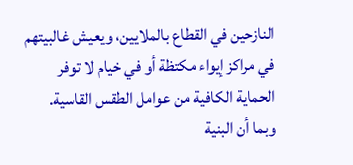النازحين في القطاع بالملايين، ويعيش غالبيتهم في مراكز إيواء مكتظة أو في خيام لا توفر الحماية الكافية من عوامل الطقس القاسية. وبما أن البنية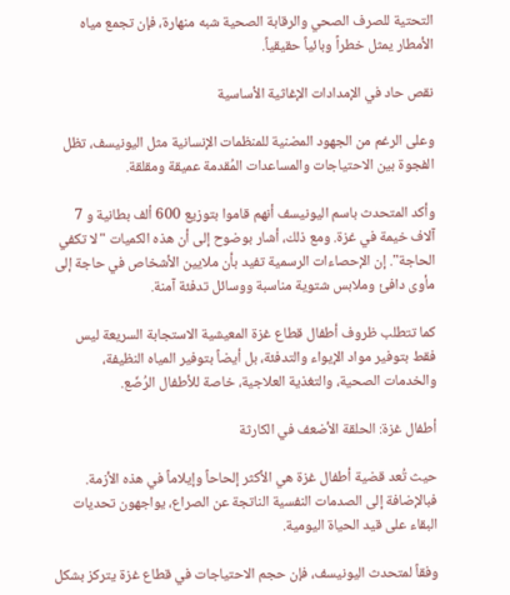التحتية للصرف الصحي والرقابة الصحية شبه منهارة، فإن تجمع مياه الأمطار يمثل خطراً وبائياً حقيقياً.

نقص حاد في الإمدادات الإغاثية الأساسية

وعلى الرغم من الجهود المضنية للمنظمات الإنسانية مثل اليونيسف، تظل الفجوة بين الاحتياجات والمساعدات المُقدمة عميقة ومقلقة.

وأكد المتحدث باسم اليونيسف أنهم قاموا بتوزيع 600 ألف بطانية و 7 آلاف خيمة في غزة. ومع ذلك، أشار بوضوح إلى أن هذه الكميات "لا تكفي الحاجة". إن الإحصاءات الرسمية تفيد بأن ملايين الأشخاص في حاجة إلى مأوى دافئ وملابس شتوية مناسبة ووسائل تدفئة آمنة.

كما تتطلب ظروف أطفال قطاع غزة المعيشية الاستجابة السريعة ليس فقط بتوفير مواد الإيواء والتدفئة، بل أيضاً بتوفير المياه النظيفة، والخدمات الصحية، والتغذية العلاجية، خاصة للأطفال الرُضّع.

أطفال غزة: الحلقة الأضعف في الكارثة

حيث تُعد قضية أطفال غزة هي الأكثر إلحاحاً وإيلاماً في هذه الأزمة. فبالإضافة إلى الصدمات النفسية الناتجة عن الصراع، يواجهون تحديات البقاء على قيد الحياة اليومية.

وفقاً لمتحدث اليونيسف، فإن حجم الاحتياجات في قطاع غزة يتركز بشكل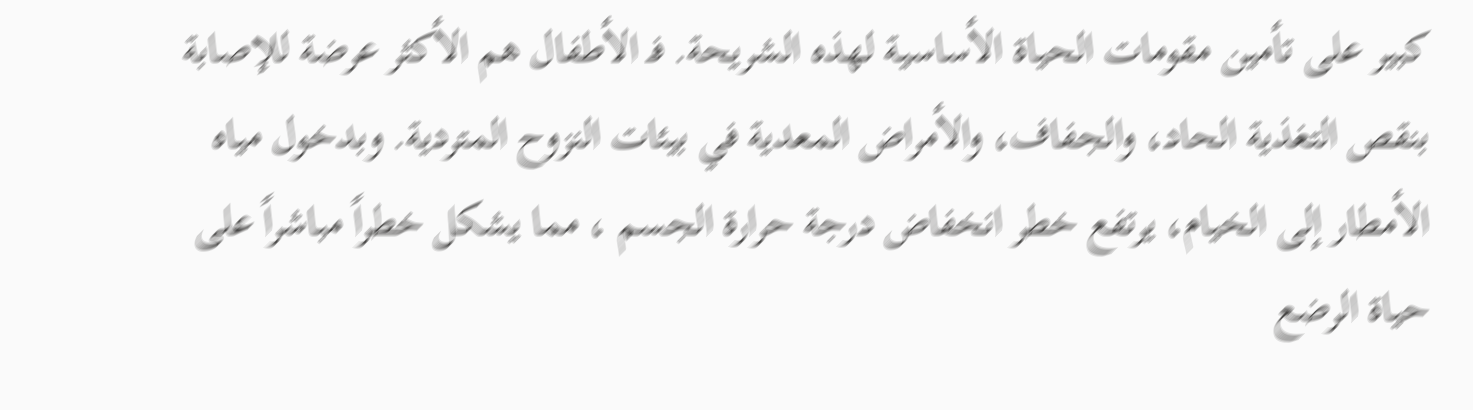كبير على تأمين مقومات الحياة الأساسية لهذه الشريحة. فـ الأطفال هم الأكثر عرضة للإصابة بنقص التغذية الحاد، والجفاف، والأمراض المعدية في بيئات النزوح المتردية. وبدخول مياه الأمطار إلى الخيام، يرتفع خطر انخفاض درجة حرارة الجسم ، مما يشكل خطراً مباشراً على حياة الرضع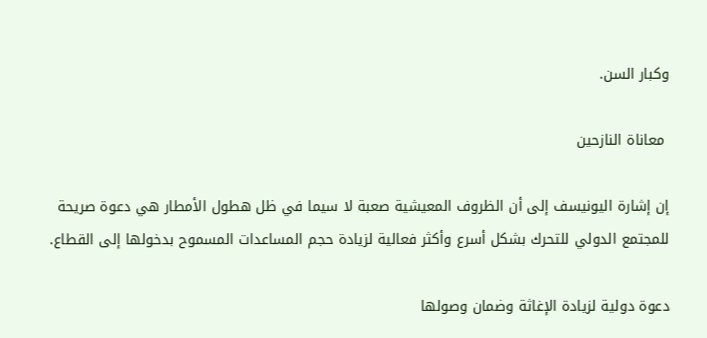وكبار السن.

 معاناة النازحين

إن إشارة اليونيسف إلى أن الظروف المعيشية صعبة لا سيما في ظل هطول الأمطار هي دعوة صريحة للمجتمع الدولي للتحرك بشكل أسرع وأكثر فعالية لزيادة حجم المساعدات المسموح بدخولها إلى القطاع.

دعوة دولية لزيادة الإغاثة وضمان وصولها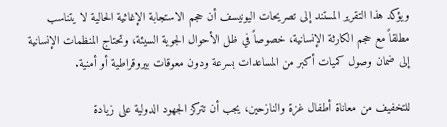ويؤكد هذا التقرير المستند إلى تصريحات اليونيسف أن حجم الاستجابة الإغاثية الحالية لا يتناسب مطلقاً مع حجم الكارثة الإنسانية، خصوصاً في ظل الأحوال الجوية السيئة، وتحتاج المنظمات الإنسانية إلى ضمان وصول كميات أكبر من المساعدات بسرعة ودون معوقات بيروقراطية أو أمنية.

للتخفيف من معاناة أطفال غزة والنازحين، يجب أن تتركز الجهود الدولية على زيادة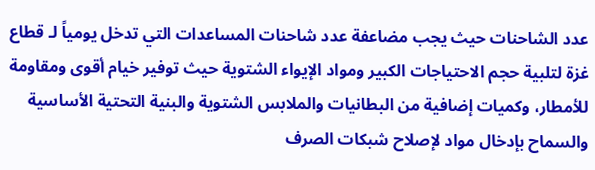عدد الشاحنات حيث يجب مضاعفة عدد شاحنات المساعدات التي تدخل يومياً لـ قطاع غزة لتلبية حجم الاحتياجات الكبير ومواد الإيواء الشتوية حيث توفير خيام أقوى ومقاومة للأمطار، وكميات إضافية من البطانيات والملابس الشتوية والبنية التحتية الأساسية والسماح بإدخال مواد لإصلاح شبكات الصرف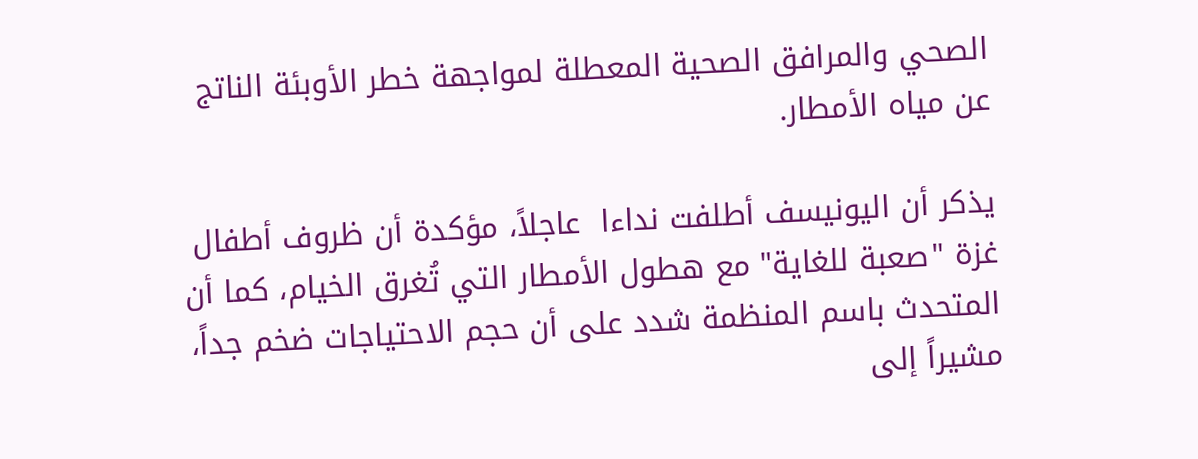الصحي والمرافق الصحية المعطلة لمواجهة خطر الأوبئة الناتج عن مياه الأمطار.

يذكر أن اليونيسف أطلفت نداءا  عاجلاً، مؤكدة أن ظروف أطفال غزة "صعبة للغاية" مع هطول الأمطار التي تُغرق الخيام، كما أن المتحدث باسم المنظمة شدد على أن حجم الاحتياجات ضخم جداً، مشيراً إلى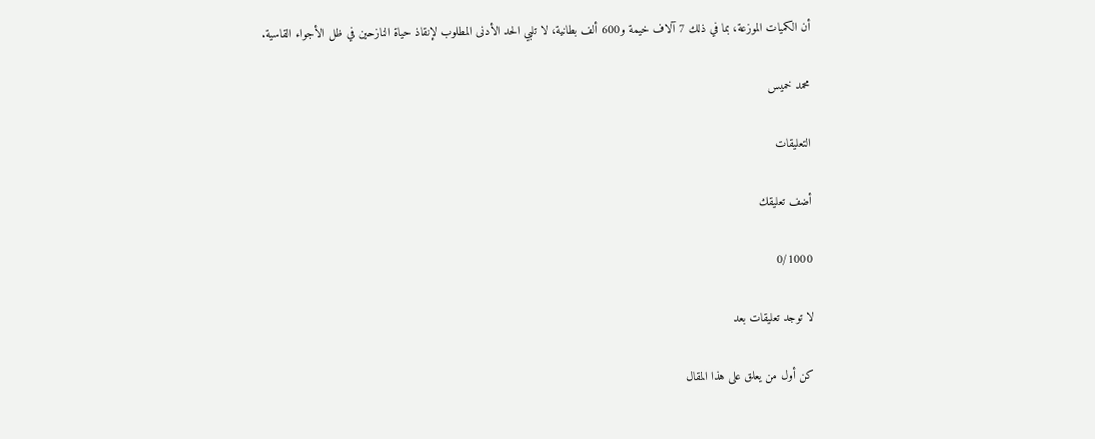أن الكميات الموزعة، بما في ذلك 7 آلاف خيمة و600 ألف بطانية، لا تلبي الحد الأدنى المطلوب لإنقاذ حياة النازحين في ظل الأجواء القاسية.

محمد خميس

التعليقات

أضف تعليقك

0/1000

لا توجد تعليقات بعد

كن أول من يعلق على هذا المقال